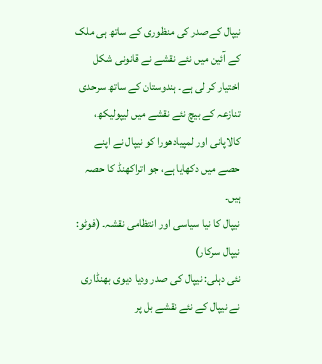نیپال کےصدر کی منظوری کے ساتھ ہی ملک کے آئین میں نئے نقشے نے قانونی شکل اختیار کر لی ہے۔ ہندوستان کے ساتھ سرحدی تنازعہ کے بیچ نئے نقشے میں لیپولیکھ، کالاپانی اور لمپیادھورا کو نیپال نے اپنے حصے میں دکھایا ہے، جو اتراکھنڈ کا حصہ ہیں۔
نیپال کا نیا سیاسی اور انتظامی نقشہ۔ (فوٹو: نیپال سرکار)
نئی دہلی: نیپال کی صدر ودیا دیوی بھنڈاری نے نیپال کے نئے نقشے بل پر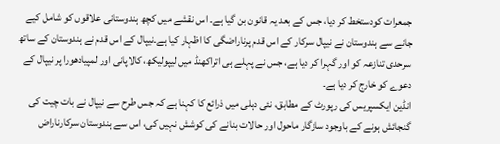جمعرات کودستخط کر دیا، جس کے بعد یہ قانون بن گیا ہے۔ اس نقشے میں کچھ ہندوستانی علاقوں کو شامل کیے جانے سے ہندوستان نے نیپال سرکار کے اس قدم پرناراضگی کا اظہار کیا ہے۔نیپال کے اس قدم نے ہندوستان کے ساتھ سرحدی تنازعہ کو اور گہرا کر دیا ہے، جس نے پہلے ہی اتراکھنڈ میں لیپولیکھ، کالاپانی اور لمپیادھورا پر نیپال کے دعوے کو خارج کر دیا ہے۔
انڈین ایکسپریس کی رپورٹ کے مطابق، نئی دہلی میں ذرائع کا کہنا ہے کہ جس طرح سے نیپال نے بات چیت کی گنجائش ہونے کے باوجود سازگار ماحول اور حالات بنانے کی کوشش نہیں کی، اس سے ہندوستان سرکارناراض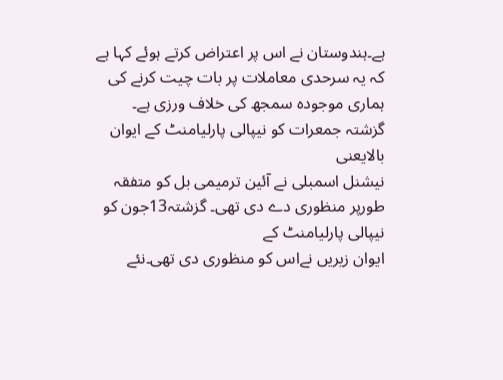ہے۔ہندوستان نے اس پر اعتراض کرتے ہوئے کہا ہے کہ یہ سرحدی معاملات پر بات چیت کرنے کی ہماری موجودہ سمجھ کی خلاف ورزی ہے۔
گزشتہ جمعرات کو نیپالی پارلیامنٹ کے ایوان بالایعنی
نیشنل اسمبلی نے آئین ترمیمی بل کو متفقہ طورپر منظوری دے دی تھی۔ گزشتہ13جون کو نیپالی پارلیامنٹ کے
ایوان زیریں نےاس کو منظوری دی تھی۔نئے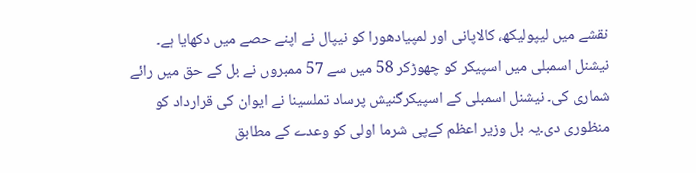نقشے میں لیپولیکھ، کالاپانی اور لمپیادھورا کو نیپال نے اپنے حصے میں دکھایا ہے۔
نیشنل اسمبلی میں اسپیکر کو چھوڑکر 58 میں سے 57 ممبروں نے بل کے حق میں رائے شماری کی۔ نیشنل اسمبلی کے اسپیکرگنیش پرساد تملسینا نے ایوان کی قرارداد کو منظوری دی۔یہ بل وزیر اعظم کےپی شرما اولی کو وعدے کے مطابق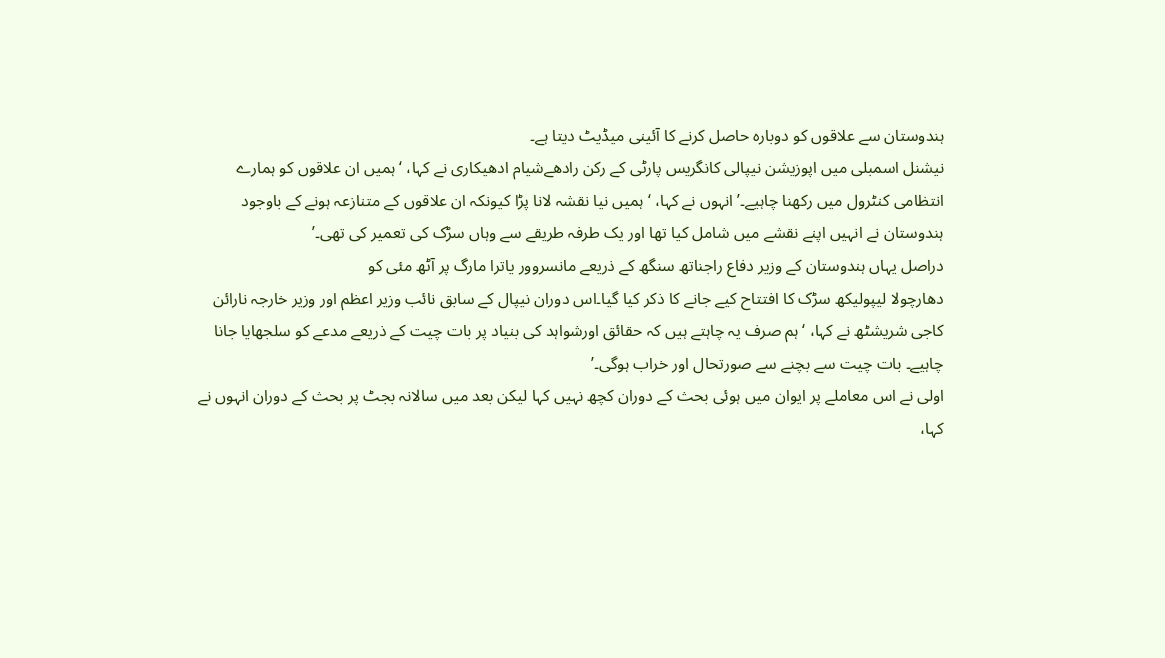ہندوستان سے علاقوں کو دوبارہ حاصل کرنے کا آئینی میڈیٹ دیتا ہے۔
نیشنل اسمبلی میں اپوزیشن نیپالی کانگریس پارٹی کے رکن رادھےشیام ادھیکاری نے کہا، ‘ہمیں ان علاقوں کو ہمارے انتظامی کنٹرول میں رکھنا چاہیے۔’انہوں نے کہا، ‘ہمیں نیا نقشہ لانا پڑا کیونکہ ان علاقوں کے متنازعہ ہونے کے باوجود ہندوستان نے انہیں اپنے نقشے میں شامل کیا تھا اور یک طرفہ طریقے سے وہاں سڑک کی تعمیر کی تھی۔’
دراصل یہاں ہندوستان کے وزیر دفاع راجناتھ سنگھ کے ذریعے مانسروور یاترا مارگ پر آٹھ مئی کو
دھارچولا لیپولیکھ سڑک کا افتتاح کیے جانے کا ذکر کیا گیا۔اس دوران نیپال کے سابق نائب وزیر اعظم اور وزیر خارجہ نارائن کاجی شریشٹھ نے کہا، ‘ہم صرف یہ چاہتے ہیں کہ حقائق اورشواہد کی بنیاد پر بات چیت کے ذریعے مدعے کو سلجھایا جانا چاہیے۔ بات چیت سے بچنے سے صورتحال اور خراب ہوگی۔’
اولی نے اس معاملے پر ایوان میں ہوئی بحث کے دوران کچھ نہیں کہا لیکن بعد میں سالانہ بجٹ پر بحث کے دوران انہوں نے کہا،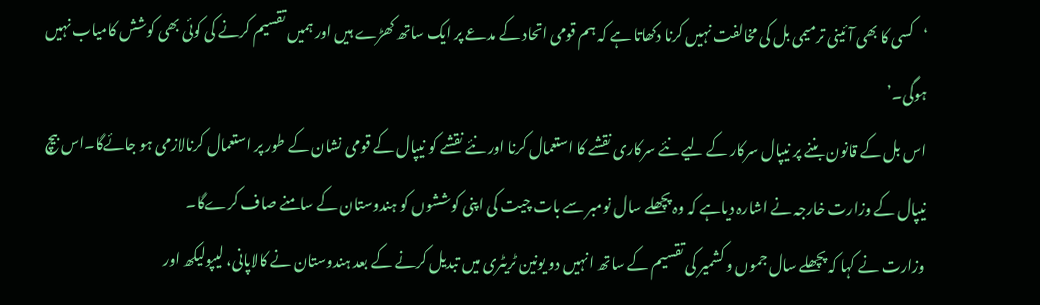‘کسی کا بھی آئینی ترمیمی بل کی مخالفت نہیں کرنا دکھاتا ہے کہ ہم قومی اتحاد کے مدعے پر ایک ساتھ کھڑے ہیں اور ہمیں تقسیم کرنے کی کوئی بھی کوشش کامیاب نہیں ہوگی۔’
اس بل کے قانون بننے پر نیپال سرکار کے لیے نئے سرکاری نقشے کا استعمال کرنا اور نئے نقشے کو نیپال کے قومی نشان کے طور پر استعمال کرنالازمی ہو جائےگا۔اس بیچ نیپال کے وزارت خارجہ نے اشارہ دیاہے کہ وہ پچھلے سال نومبر سے بات چیت کی اپنی کوششوں کو ہندوستان کے سامنے صاف کرےگا۔
وزارت نے کہا کہ پچھلے سال جموں و کشمیر کی تقسیم کے ساتھ انہیں دو یونین ٹریٹری میں تبدیل کرنے کے بعد ہندوستان نے کالاپانی، لیپولیکھ اور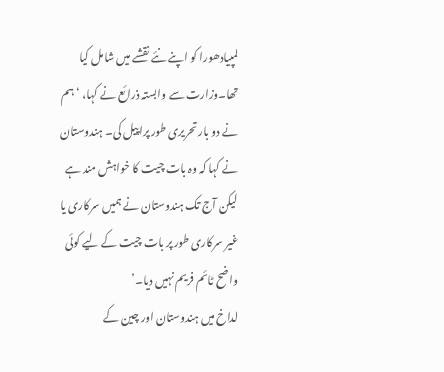لمپیادھورا کو اپنے نئے نقشے میں شامل کیا تھا۔وزارت سے وابستہ ذرائع نے کہا، ‘ہم نے دو بار تحریری طور پراپیل کی۔ ہندوستان نے کہا کہ وہ بات چیت کا خواہش مند ہے لیکن آج تک ہندوستان نے ہمیں سرکاری یا غیر سرکاری طور پر بات چیت کے لیے کوئی واضح ٹائم فریم نہیں دیا۔’
لداخ میں ہندوستان اور چین کے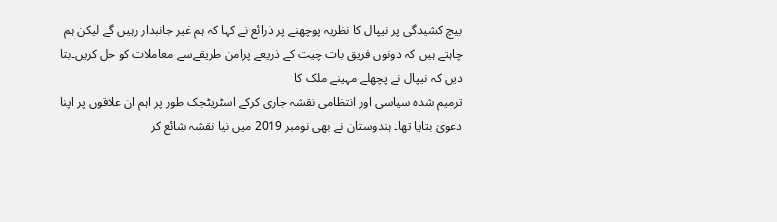بیچ کشیدگی پر نیپال کا نظریہ پوچھنے پر ذرائع نے کہا کہ ہم غیر جانبدار رہیں گے لیکن ہم چاہتے ہیں کہ دونوں فریق بات چیت کے ذریعے پرامن طریقےسے معاملات کو حل کریں۔بتا دیں کہ نیپال نے پچھلے مہینے ملک کا
ترمیم شدہ سیاسی اور انتظامی نقشہ جاری کرکے اسٹریٹجک طور پر اہم ان علاقوں پر اپنا دعویٰ بتایا تھا۔ ہندوستان نے بھی نومبر 2019 میں نیا نقشہ شائع کر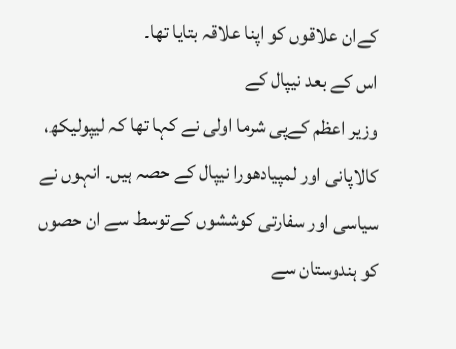کےان علاقوں کو اپنا علاقہ بتایا تھا۔
اس کے بعد نیپال کے
وزیر اعظم کےپی شرما اولی نے کہا تھا کہ لیپولیکھ، کالاپانی اور لمپیادھورا نیپال کے حصہ ہیں۔ انہوں نے سیاسی اور سفارتی کوششوں کےتوسط سے ان حصوں کو ہندوستان سے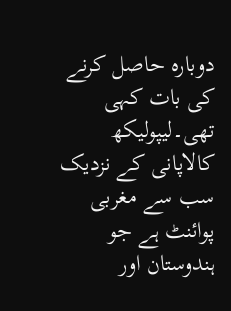دوبارہ حاصل کرنے کی بات کہی تھی۔لیپولیکھ کالاپانی کے نزدیک سب سے مغربی پوائنٹ ہے جو ہندوستان اور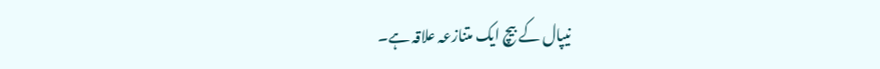نیپال کے بیچ ایک متنازعہ علاقہ ہے۔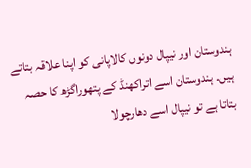ہندوستان اور نیپال دونوں کالاپانی کو اپنا علاقہ بتاتے ہیں۔ ہندوستان اسے اتراکھنڈ کے پتھوراگڑھ کا حصہ بتاتا ہے تو نیپال اسے دھارچولا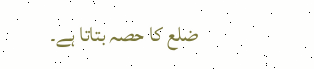ضلع کا حصہ بتاتا ہے۔